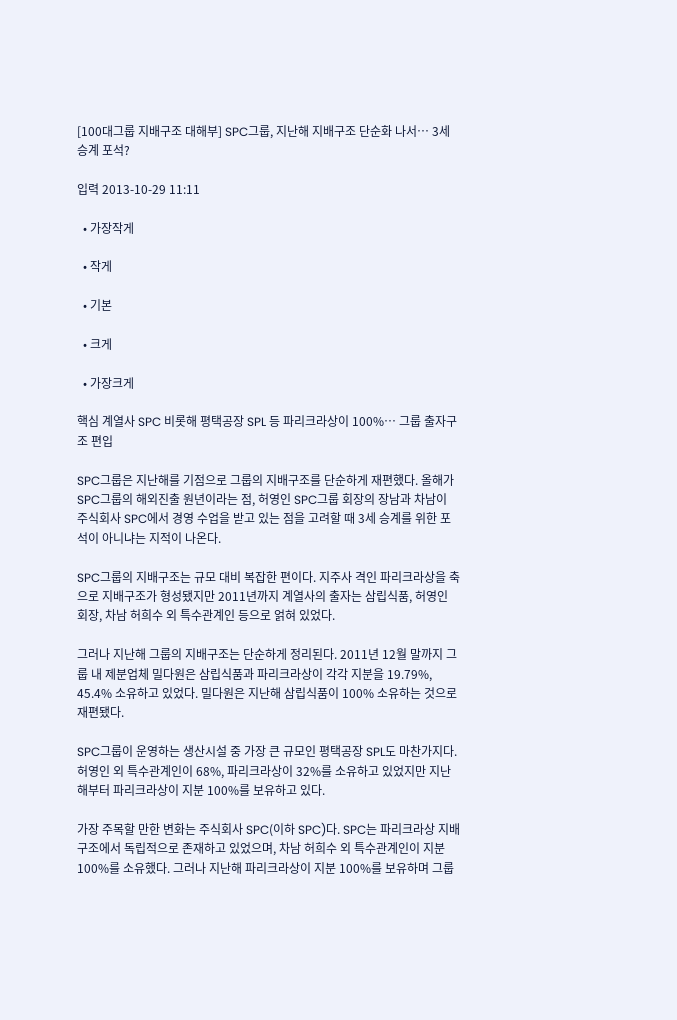[100대그룹 지배구조 대해부] SPC그룹, 지난해 지배구조 단순화 나서… 3세 승계 포석?

입력 2013-10-29 11:11

  • 가장작게

  • 작게

  • 기본

  • 크게

  • 가장크게

핵심 계열사 SPC 비롯해 평택공장 SPL 등 파리크라상이 100%… 그룹 출자구조 편입

SPC그룹은 지난해를 기점으로 그룹의 지배구조를 단순하게 재편했다. 올해가 SPC그룹의 해외진출 원년이라는 점, 허영인 SPC그룹 회장의 장남과 차남이 주식회사 SPC에서 경영 수업을 받고 있는 점을 고려할 때 3세 승계를 위한 포석이 아니냐는 지적이 나온다.

SPC그룹의 지배구조는 규모 대비 복잡한 편이다. 지주사 격인 파리크라상을 축으로 지배구조가 형성됐지만 2011년까지 계열사의 출자는 삼립식품, 허영인 회장, 차남 허희수 외 특수관계인 등으로 얽혀 있었다.

그러나 지난해 그룹의 지배구조는 단순하게 정리된다. 2011년 12월 말까지 그룹 내 제분업체 밀다원은 삼립식품과 파리크라상이 각각 지분을 19.79%, 45.4% 소유하고 있었다. 밀다원은 지난해 삼립식품이 100% 소유하는 것으로 재편됐다.

SPC그룹이 운영하는 생산시설 중 가장 큰 규모인 평택공장 SPL도 마찬가지다. 허영인 외 특수관계인이 68%, 파리크라상이 32%를 소유하고 있었지만 지난해부터 파리크라상이 지분 100%를 보유하고 있다.

가장 주목할 만한 변화는 주식회사 SPC(이하 SPC)다. SPC는 파리크라상 지배구조에서 독립적으로 존재하고 있었으며, 차남 허희수 외 특수관계인이 지분 100%를 소유했다. 그러나 지난해 파리크라상이 지분 100%를 보유하며 그룹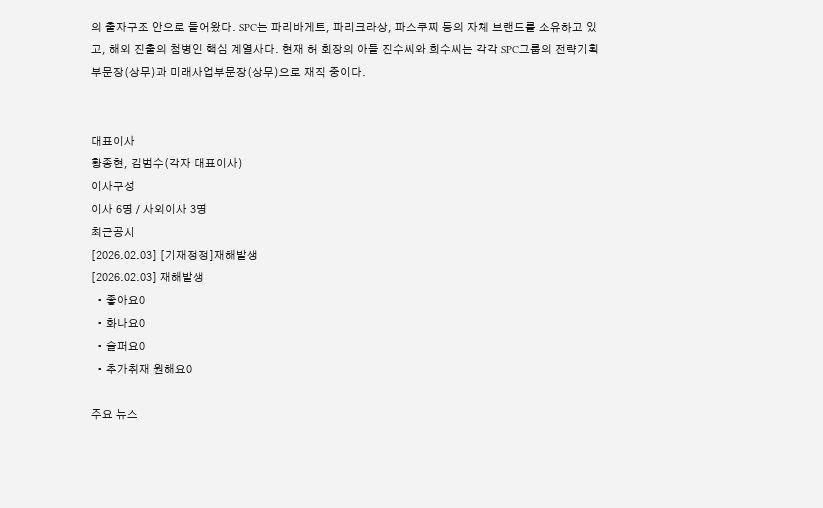의 출자구조 안으로 들어왔다. SPC는 파리바게트, 파리크라상, 파스쿠찌 등의 자체 브랜드를 소유하고 있고, 해외 진출의 첨병인 핵심 계열사다. 현재 허 회장의 아들 진수씨와 희수씨는 각각 SPC그룹의 전략기획부문장(상무)과 미래사업부문장(상무)으로 재직 중이다.


대표이사
황종현, 김범수(각자 대표이사)
이사구성
이사 6명 / 사외이사 3명
최근공시
[2026.02.03] [기재정정]재해발생
[2026.02.03] 재해발생
  • 좋아요0
  • 화나요0
  • 슬퍼요0
  • 추가취재 원해요0

주요 뉴스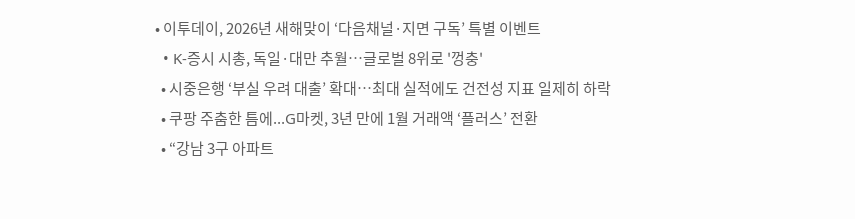• 이투데이, 2026년 새해맞이 ‘다음채널·지면 구독’ 특별 이벤트
  • K-증시 시총, 독일·대만 추월…글로벌 8위로 '껑충'
  • 시중은행 ‘부실 우려 대출’ 확대…최대 실적에도 건전성 지표 일제히 하락
  • 쿠팡 주춤한 틈에...G마켓, 3년 만에 1월 거래액 ‘플러스’ 전환
  • “강남 3구 아파트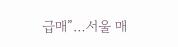급매”…서울 매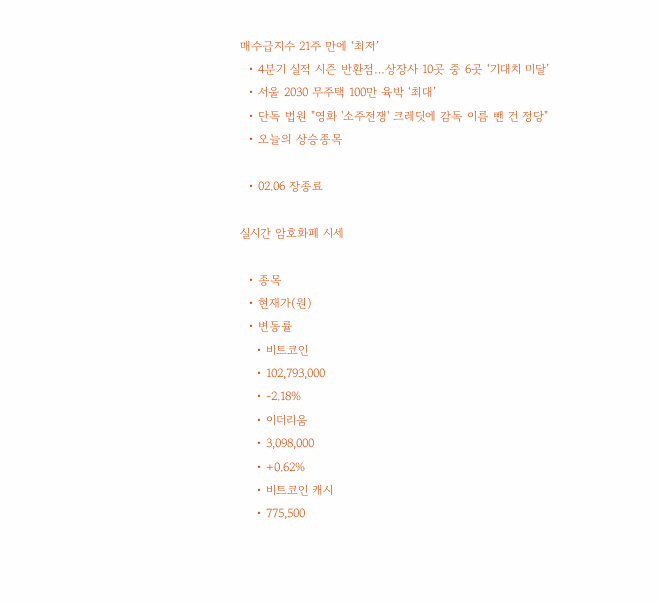매수급지수 21주 만에 ‘최저’
  • 4분기 실적 시즌 반환점…상장사 10곳 중 6곳 ‘기대치 미달’
  • 서울 2030 무주택 100만 육박 ‘최대’
  • 단독 법원 "영화 '소주전쟁' 크레딧에 감독 이름 뺀 건 정당"
  • 오늘의 상승종목

  • 02.06 장종료

실시간 암호화폐 시세

  • 종목
  • 현재가(원)
  • 변동률
    • 비트코인
    • 102,793,000
    • -2.18%
    • 이더리움
    • 3,098,000
    • +0.62%
    • 비트코인 캐시
    • 775,500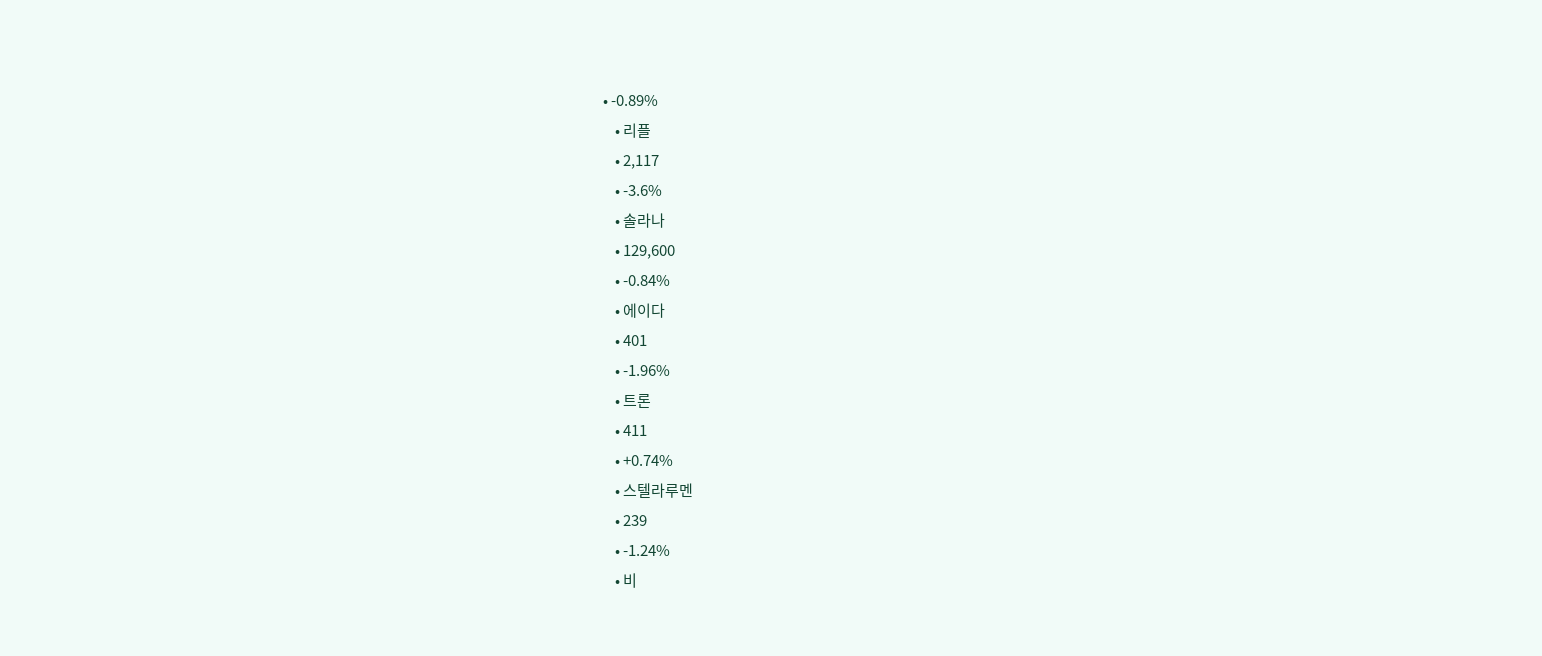• -0.89%
    • 리플
    • 2,117
    • -3.6%
    • 솔라나
    • 129,600
    • -0.84%
    • 에이다
    • 401
    • -1.96%
    • 트론
    • 411
    • +0.74%
    • 스텔라루멘
    • 239
    • -1.24%
    • 비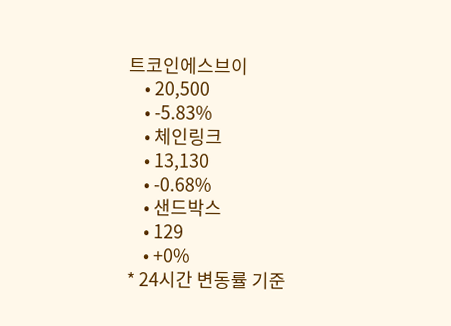트코인에스브이
    • 20,500
    • -5.83%
    • 체인링크
    • 13,130
    • -0.68%
    • 샌드박스
    • 129
    • +0%
* 24시간 변동률 기준